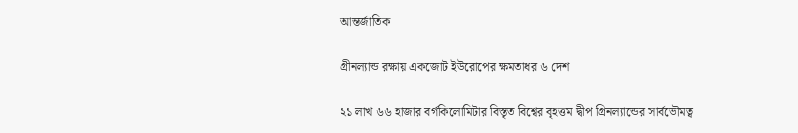আন্তর্জাতিক

গ্রীনল্যান্ড রক্ষায় একজোট ইউরোপের ক্ষমতাধর ৬ দেশ

২১ লাখ ৬৬ হাজার বর্গকিলোমিটার বিস্তৃত বিশ্বের বৃহত্তম দ্বীপ গ্রিনল্যান্ডের সার্বভৌমত্ব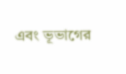এবং ভূভাগের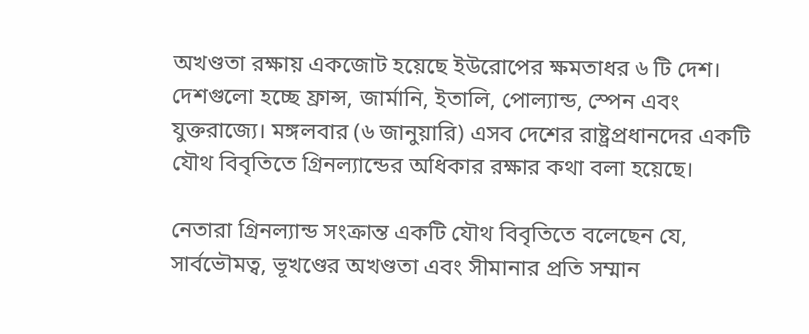অখণ্ডতা রক্ষায় একজোট হয়েছে ইউরোপের ক্ষমতাধর ৬ টি দেশ। দেশগুলো হচ্ছে ফ্রান্স, জার্মানি, ইতালি, পোল্যান্ড, স্পেন এবং যুক্তরাজ্যে। মঙ্গলবার (৬ জানুয়ারি) এসব দেশের রাষ্ট্রপ্রধানদের একটি যৌথ বিবৃতিতে গ্রিনল্যান্ডের অধিকার রক্ষার কথা বলা হয়েছে।

নেতারা গ্রিনল্যান্ড সংক্রান্ত একটি যৌথ বিবৃতিতে বলেছেন যে, সার্বভৌমত্ব, ভূখণ্ডের অখণ্ডতা এবং সীমানার প্রতি সম্মান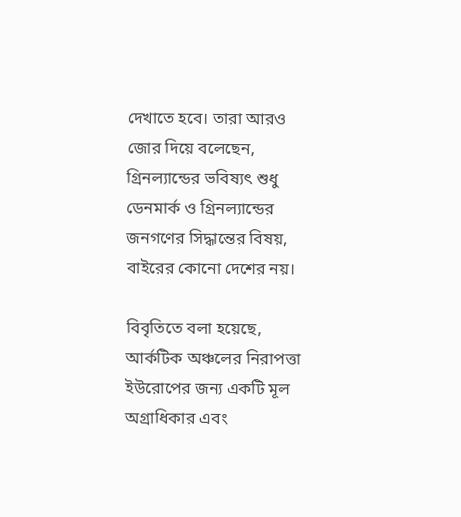দেখাতে হবে। তারা আরও জোর দিয়ে বলেছেন, গ্রিনল্যান্ডের ভবিষ্যৎ শুধু ডেনমার্ক ও গ্রিনল্যান্ডের জনগণের সিদ্ধান্তের বিষয়, বাইরের কোনো দেশের নয়।

বিবৃতিতে বলা হয়েছে, আর্কটিক অঞ্চলের নিরাপত্তা ইউরোপের জন্য একটি মূল অগ্রাধিকার এবং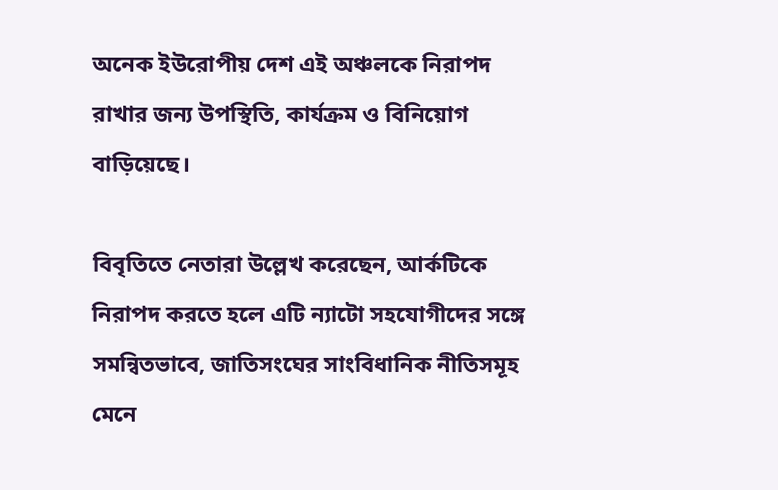অনেক ইউরোপীয় দেশ এই অঞ্চলকে নিরাপদ রাখার জন্য উপস্থিতি, কার্যক্রম ও বিনিয়োগ বাড়িয়েছে।

বিবৃতিতে নেতারা উল্লেখ করেছেন, আর্কটিকে নিরাপদ করতে হলে এটি ন্যাটো সহযোগীদের সঙ্গে সমন্বিতভাবে, জাতিসংঘের সাংবিধানিক নীতিসমূহ মেনে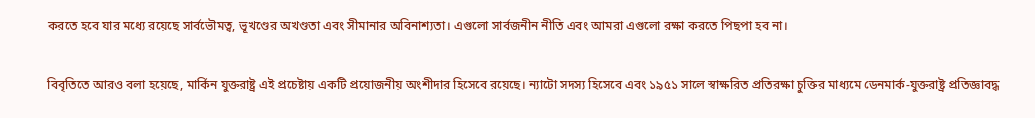করতে হবে যার মধ্যে রয়েছে সার্বভৌমত্ব, ভূখণ্ডের অখণ্ডতা এবং সীমানার অবিনাশ্যতা। এগুলো সার্বজনীন নীতি এবং আমরা এগুলো রক্ষা করতে পিছপা হব না।

বিবৃতিতে আরও বলা হয়েছে, মার্কিন যুক্তরাষ্ট্র এই প্রচেষ্টায় একটি প্রয়োজনীয় অংশীদার হিসেবে রয়েছে। ন্যাটো সদস্য হিসেবে এবং ১৯৫১ সালে স্বাক্ষরিত প্রতিরক্ষা চুক্তির মাধ্যমে ডেনমার্ক-যুক্তরাষ্ট্র প্রতিজ্ঞাবদ্ধ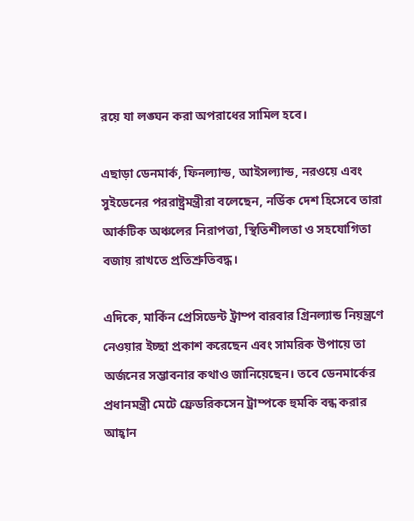রয়ে যা লঙ্ঘন করা অপরাধের সামিল হবে।

এছাড়া ডেনমার্ক, ফিনল্যান্ড, আইসল্যান্ড, নরওয়ে এবং সুইডেনের পররাষ্ট্রমন্ত্রীরা বলেছেন, নর্ডিক দেশ হিসেবে তারা আর্কটিক অঞ্চলের নিরাপত্তা, স্থিতিশীলতা ও সহযোগিতা বজায় রাখতে প্রতিশ্রুতিবদ্ধ।

এদিকে, মার্কিন প্রেসিডেন্ট ট্রাম্প বারবার গ্রিনল্যান্ড নিয়ন্ত্রণে নেওয়ার ইচ্ছা প্রকাশ করেছেন এবং সামরিক উপায়ে তা অর্জনের সম্ভাবনার কথাও জানিয়েছেন। তবে ডেনমার্কের প্রধানমন্ত্রী মেটে ফ্রেডরিকসেন ট্রাম্পকে হুমকি বন্ধ করার আহ্বান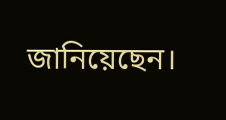জানিয়েছেন।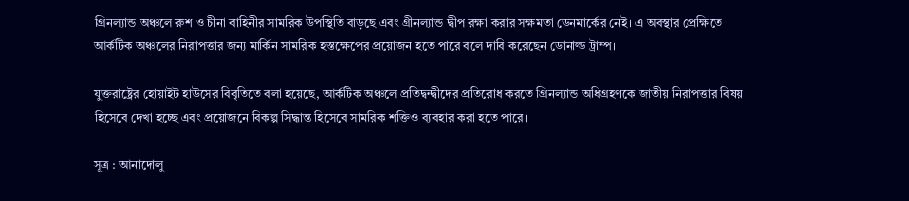গ্রিনল্যান্ড অঞ্চলে রুশ ও চীনা বাহিনীর সামরিক উপস্থিতি বাড়ছে এবং গ্রীনল্যান্ড দ্বীপ রক্ষা করার সক্ষমতা ডেনমার্কের নেই। এ অবস্থার প্রেক্ষিতে আর্কটিক অঞ্চলের নিরাপত্তার জন্য মার্কিন সামরিক হস্তক্ষেপের প্রয়োজন হতে পারে বলে দাবি করেছেন ডোনাল্ড ট্রাম্প।

যুক্তরাষ্ট্রের হোয়াইট হাউসের বিবৃতিতে বলা হয়েছে, আর্কটিক অঞ্চলে প্রতিদ্বন্দ্বীদের প্রতিরোধ করতে গ্রিনল্যান্ড অধিগ্রহণকে জাতীয় নিরাপত্তার বিষয় হিসেবে দেখা হচ্ছে এবং প্রয়োজনে বিকল্প সিদ্ধান্ত হিসেবে সামরিক শক্তিও ব্যবহার করা হতে পারে।

সূত্র : আনাদোলু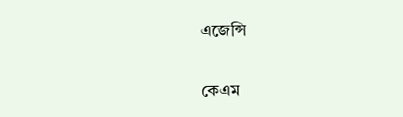এজেন্সি

কেএম